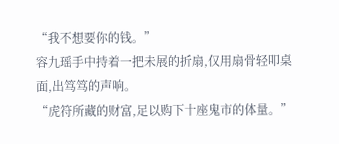“我不想要你的钱。”
容九瑶手中持着一把未展的折扇,仅用扇骨轻叩桌面,出笃笃的声响。
“虎符所藏的财富,足以购下十座鬼市的体量。”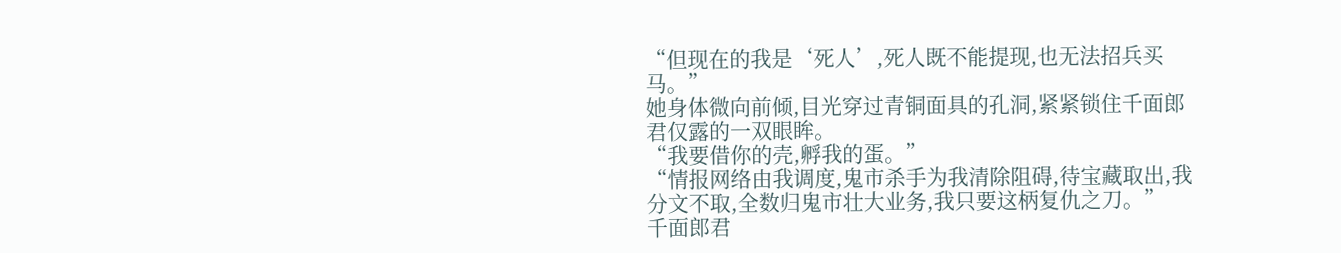“但现在的我是‘死人’,死人既不能提现,也无法招兵买马。”
她身体微向前倾,目光穿过青铜面具的孔洞,紧紧锁住千面郎君仅露的一双眼眸。
“我要借你的壳,孵我的蛋。”
“情报网络由我调度,鬼市杀手为我清除阻碍,待宝藏取出,我分文不取,全数归鬼市壮大业务,我只要这柄复仇之刀。”
千面郎君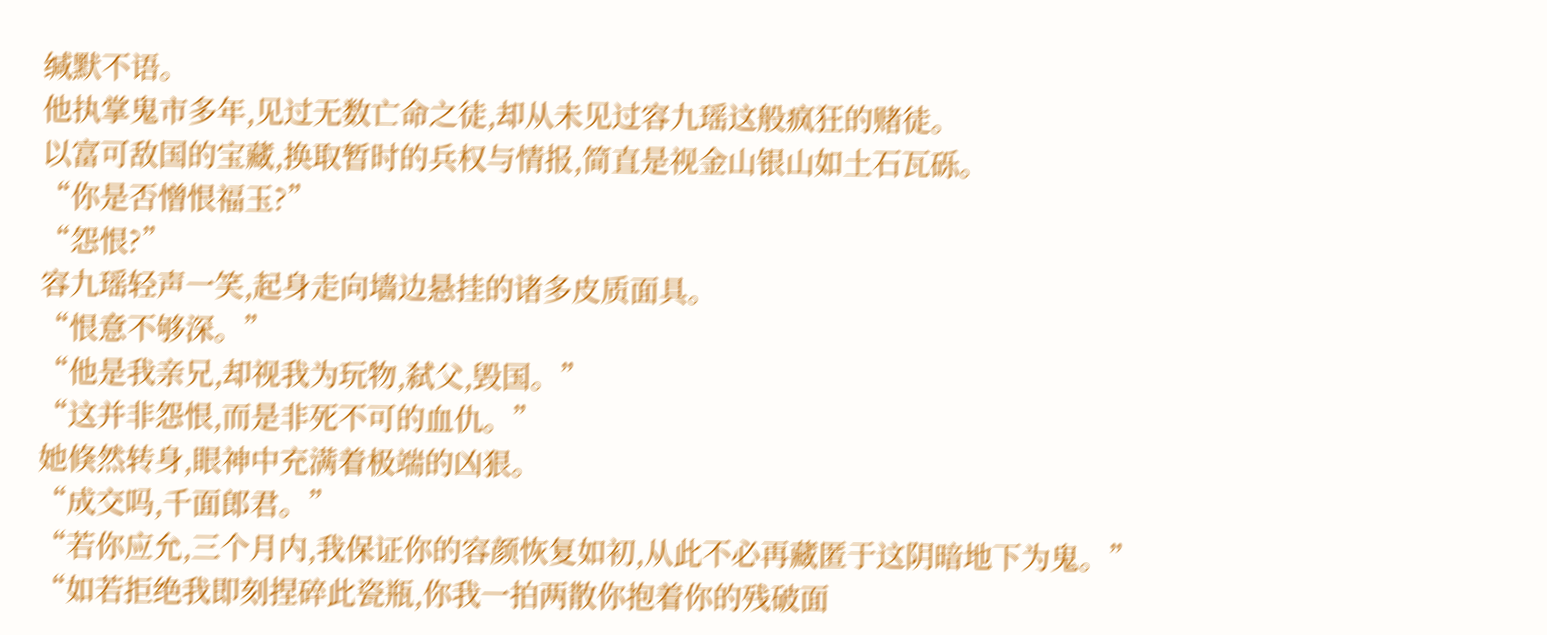缄默不语。
他执掌鬼市多年,见过无数亡命之徒,却从未见过容九瑶这般疯狂的赌徒。
以富可敌国的宝藏,换取暂时的兵权与情报,简直是视金山银山如土石瓦砾。
“你是否憎恨福玉?”
“怨恨?”
容九瑶轻声一笑,起身走向墙边悬挂的诸多皮质面具。
“恨意不够深。”
“他是我亲兄,却视我为玩物,弑父,毁国。”
“这并非怨恨,而是非死不可的血仇。”
她倏然转身,眼神中充满着极端的凶狠。
“成交吗,千面郎君。”
“若你应允,三个月内,我保证你的容颜恢复如初,从此不必再藏匿于这阴暗地下为鬼。”
“如若拒绝我即刻捏碎此瓷瓶,你我一拍两散你抱着你的残破面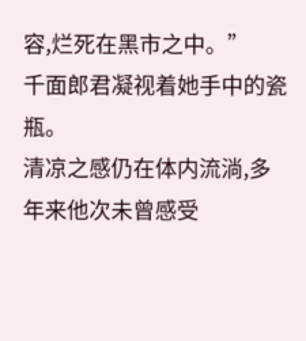容,烂死在黑市之中。”
千面郎君凝视着她手中的瓷瓶。
清凉之感仍在体内流淌,多年来他次未曾感受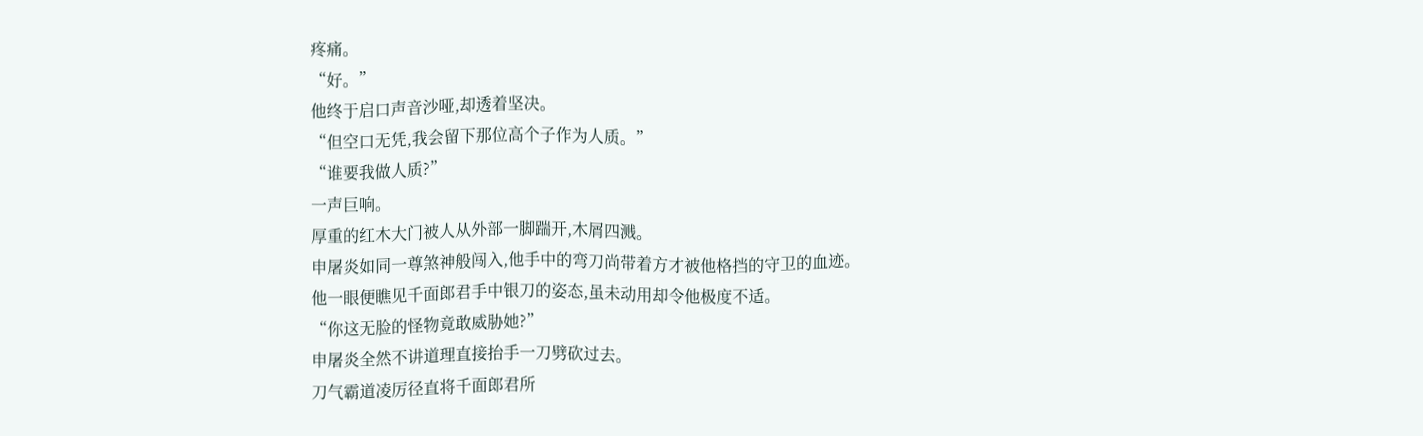疼痛。
“好。”
他终于启口声音沙哑,却透着坚决。
“但空口无凭,我会留下那位高个子作为人质。”
“谁要我做人质?”
一声巨响。
厚重的红木大门被人从外部一脚踹开,木屑四溅。
申屠炎如同一尊煞神般闯入,他手中的弯刀尚带着方才被他格挡的守卫的血迹。
他一眼便瞧见千面郎君手中银刀的姿态,虽未动用却令他极度不适。
“你这无脸的怪物竟敢威胁她?”
申屠炎全然不讲道理直接抬手一刀劈砍过去。
刀气霸道凌厉径直将千面郎君所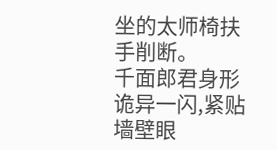坐的太师椅扶手削断。
千面郎君身形诡异一闪,紧贴墙壁眼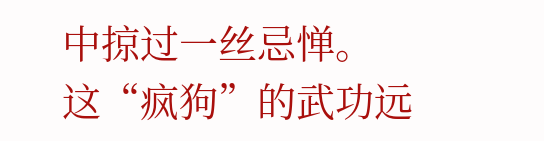中掠过一丝忌惮。
这“疯狗”的武功远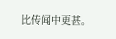比传闻中更甚。